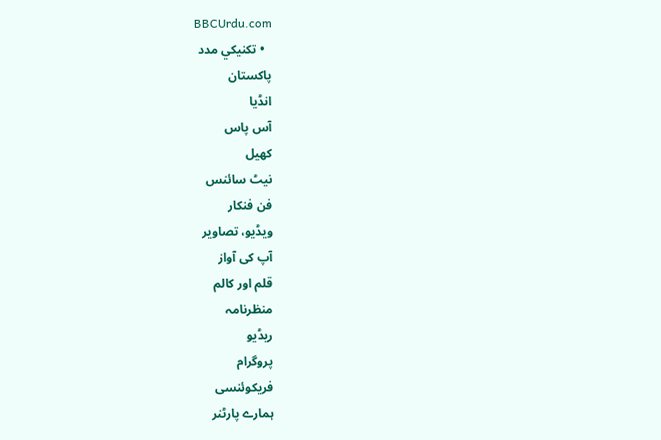BBCUrdu.com
  • تکنيکي مدد
پاکستان
انڈیا
آس پاس
کھیل
نیٹ سائنس
فن فنکار
ویڈیو، تصاویر
آپ کی آواز
قلم اور کالم
منظرنامہ
ریڈیو
پروگرام
فریکوئنسی
ہمارے پارٹنر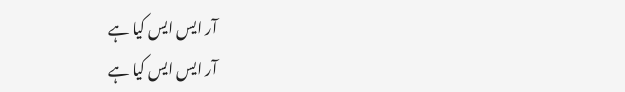آر ایس ایس کیا ہے
آر ایس ایس کیا ہے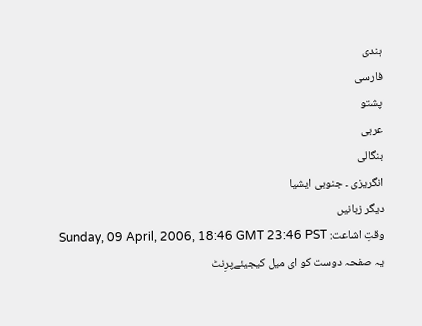ہندی
فارسی
پشتو
عربی
بنگالی
انگریزی ۔ جنوبی ایشیا
دیگر زبانیں
وقتِ اشاعت: Sunday, 09 April, 2006, 18:46 GMT 23:46 PST
یہ صفحہ دوست کو ای میل کیجیئےپرِنٹ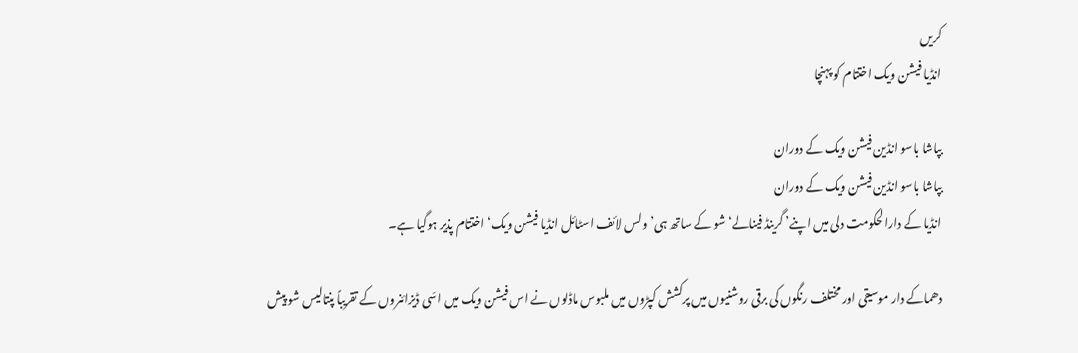کریں
انڈیا فیشن ویک اختتام کو پہنچا

بپاشا باسو انڈین فیشن ویک کے دوران
بپاشا باسو انڈین فیشن ویک کے دوران
انڈیا کے دارالحکومت دلی میں اپنے’ گرینڈ فینالے‘ شو کے ساتھ ہی’ولس لائف اسٹائل انڈیا فیشن ویک‘ اختتام پذیر ہوگیا ہے۔

دھماکے دار موسیقی اور مختلف رنگوں کی برقی روشنیوں میں پرکشش کپڑوں میں ملبوس ماڈلوں نے اس فیشن ویک میں اسّی ڈیزائنروں کے تقریباً پنتالیس شو پیش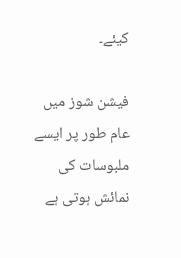کیئے۔

فیشن شوز میں عام طور پر ایسے ملبوسات کی نمائش ہوتی ہے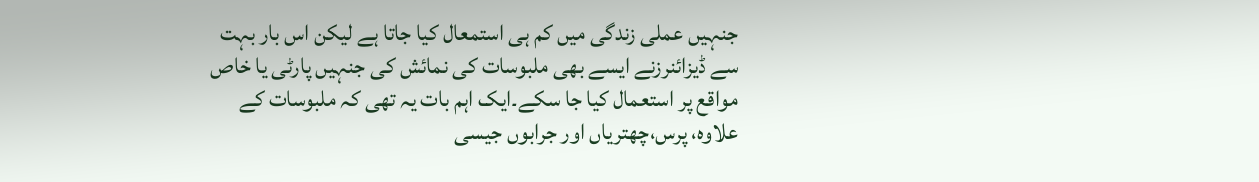جنہیں عملی زندگی میں کم ہی استمعال کیا جاتا ہے لیکن اس بار بہت سے ڈيزائنرزنے ایسے بھی ملبوسات کی نمائش کی جنہیں پارٹی یا خاص مواقع پر استعمال کیا جا سکے۔ایک اہم بات یہ تھی کہ ملبوسات کے علاوہ، پرس،چھتریاں اور جرابوں جیسی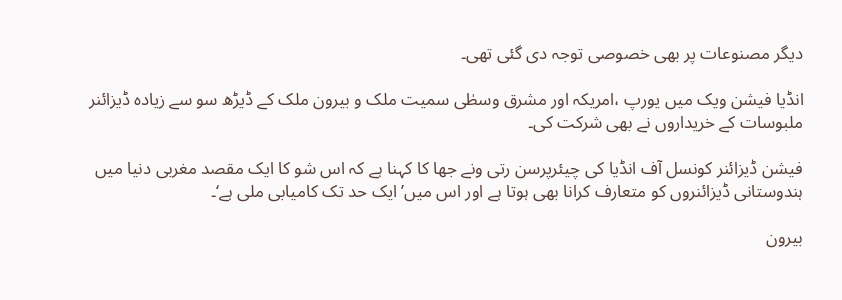دیگر مصنوعات پر بھی خصوصی توجہ دی گئی تھی۔

انڈیا فیشن ویک میں یورپ ،امریکہ اور مشرق وسطٰی سمیت ملک و بیرون ملک کے ڈیڑھ سو سے زیادہ ڈیزائنر ملبوسات کے خریداروں نے بھی شرکت کی۔

فیشن ڈیزائنر کونسل آف انڈیا کی چیئرپرسن رتی ونے جھا کا کہنا ہے کہ اس شو کا ایک مقصد مغربی دنیا میں ہندوستانی ڈیزائنروں کو متعارف کرانا بھی ہوتا ہے اور اس میں’ایک حد تک کامیابی ملی ہے‘۔

بیرون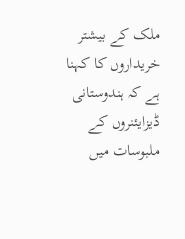ملک کے بیشتر خریداروں کا کہنا ہے کہ ہندوستانی ڈیزایئنروں کے ملبوسات میں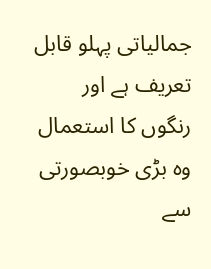جمالیاتی پہلو قابل تعریف ہے اور رنگوں کا استعمال وہ بڑی خوبصورتی سے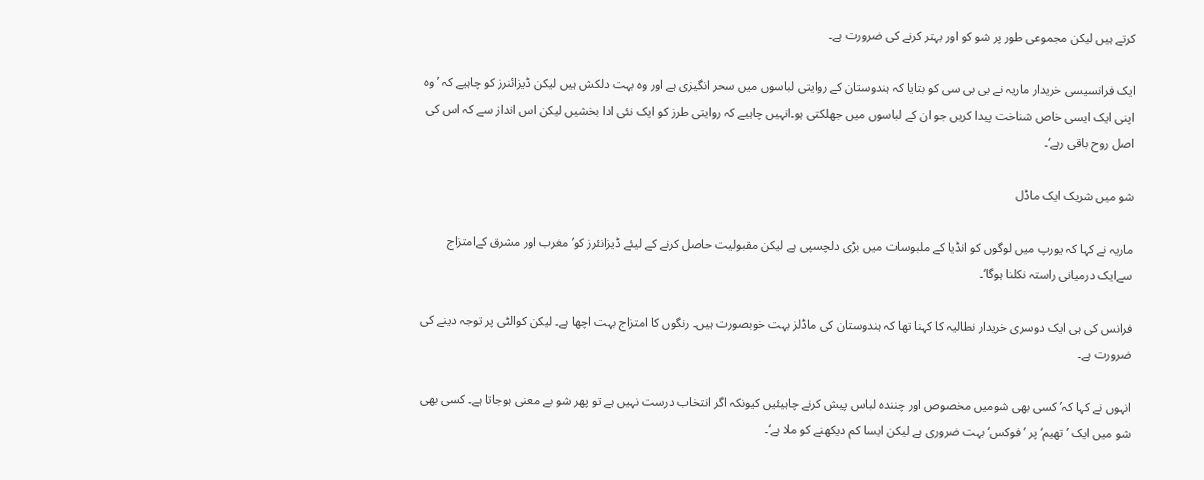کرتے ہیں لیکن مجموعی طور پر شو کو اور بہتر کرنے کی ضرورت ہے۔

ایک فرانسیسی خریدار ماریہ نے بی بی سی کو بتایا کہ ہندوستان کے روایتی لباسوں میں سحر انگیزی ہے اور وہ بہت دلکش ہیں لیکن ڈیزائنرز کو چاہیے کہ ’وہ اپنی ایک ایسی خاص شناخت پیدا کریں جو ان کے لباسوں میں جھلکتی ہو۔انہیں چاہیے کہ روایتی طرز کو ایک نئی ادا بخشیں لیکن اس انداز سے کہ اس کی اصل روح باقی رہے‘۔

شو میں شریک ایک ماڈل

ماریہ نے کہا کہ یورپ میں لوگوں کو انڈیا کے ملبوسات میں بڑی دلچسپی ہے لیکن مقبولیت حاصل کرنے کے لیئے ڈیزانئرز کو’مغرب اور مشرق کےامتزاج سےایک درمیانی راستہ نکلنا ہوگا‘۔

فرانس کی ہی ایک دوسری خریدار نطالیہ کا کہنا تھا کہ ہندوستان کی ماڈلز بہت خوبصورت ہیں۔ رنگوں کا امتزاج بہت اچھا ہے۔ لیکن کوالٹی پر توجہ دینے کی ضرورت ہے۔

انہوں نے کہا کہ’ کسی بھی شومیں مخصوص اور چنندہ لباس پیش کرنے چاہیئیں کیونکہ اگر انتخاب درست نہیں ہے تو پھر شو بے معنی ہوجاتا ہے۔ کسی بھی شو میں ایک ’تھیم‘ پر ’فوکس‘ بہت ضروری ہے لیکن ایسا کم دیکھنے کو ملا ہے‘۔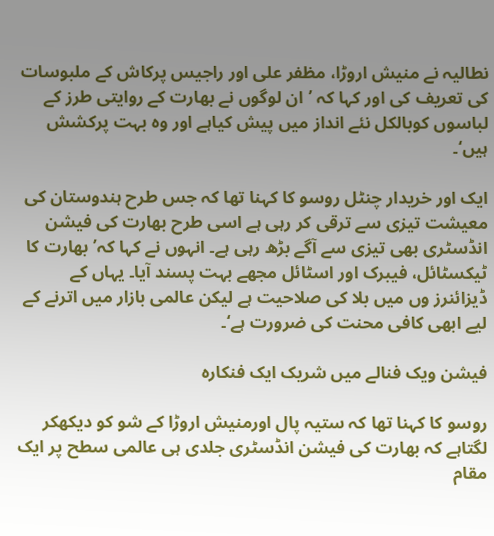نطالیہ نے منیش اروڑا، مظفر علی اور راجیس پرکاش کے ملبوسات کی تعریف کی اور کہا کہ ’ان لوگوں نے بھارت کے روایتی طرز کے لباسوں کوبالکل نئے انداز میں پیش کیاہے اور وہ بہت پرکشش ہیں‘۔

ایک اور خریدار چنٹل روسو کا کہنا تھا کہ جس طرح ہندوستان کی معیشت تیزی سے ترقی کر رہی ہے اسی طرح بھارت کی فیشن انڈسٹری بھی تیزی سے آگے بڑھ رہی ہے۔ انہوں نے کہا کہ’ بھارت کا ٹیکسٹائل، فیبرک اور اسٹائل مجھے بہت پسند آیا۔ یہاں کے ڈیزائنرز وں میں بلا کی صلاحیت ہے لیکن عالمی بازار میں اترنے کے لیے ابھی کافی محنت کی ضرورت ہے‘۔

فیشن ویک فنالے میں شریک ایک فنکارہ

روسو کا کہنا تھا کہ ستیہ پال اورمنیش اروڑا کے شو کو دیکھکر لگتاہے کہ بھارت کی فیشن انڈسٹری جلدی ہی عالمی سطح پر ایک مقام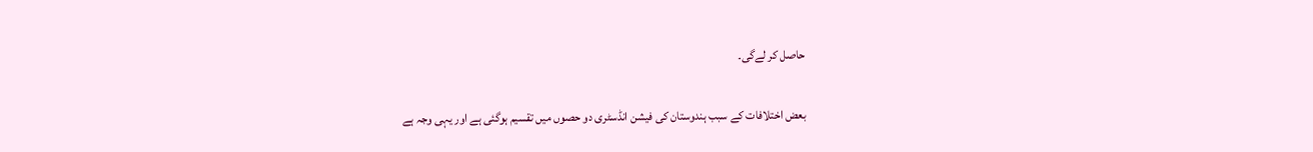حاصل کر لےگی۔

بعض اختلافات کے سبب ہندوستان کی فیشن انڈسٹری دو حصوں میں تقسیم ہوگئی ہے اور یہی وجہ ہے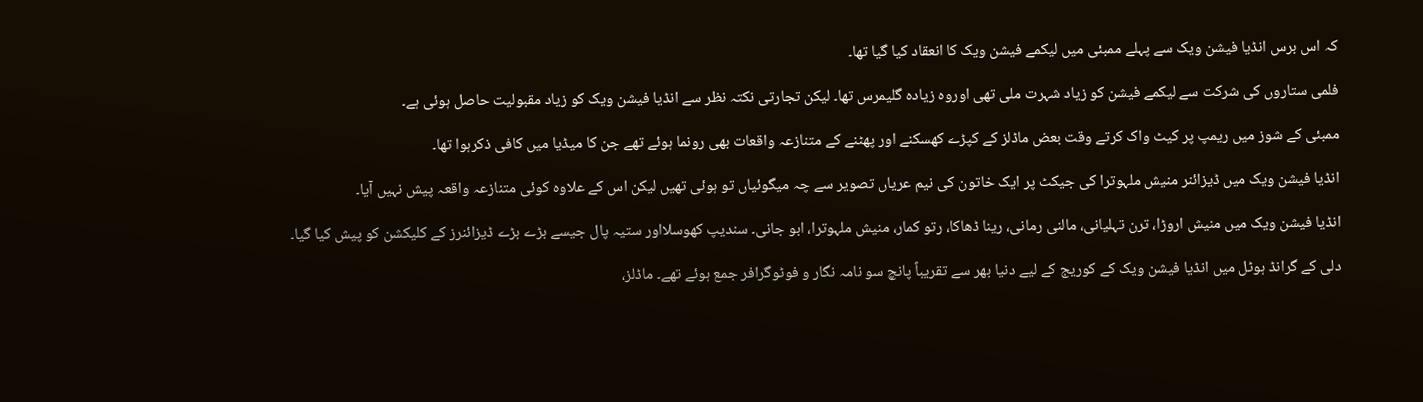کہ اس برس انڈیا فیشن ویک سے پہلے ممبئی میں لیکمے فیشن ویک کا انعقاد کیا گیا تھا۔

فلمی ستاروں کی شرکت سے لیکمے فیشن کو زیاد شہرت ملی تھی اوروہ زیادہ گلیمرس تھا۔ لیکن تجارتی نکتہ نظر سے انڈیا فیشن ویک کو زیاد مقبولیت حاصل ہوئی ہے۔

ممبئی کے شوز میں ریمپ پر کیٹ واک کرتے وقت بعض ماڈلز کے کپڑے کھسکنے اور پھٹنے کے متنازعہ واقعات بھی رونما ہوئے تھے جن کا میڈیا میں کافی ذکرہوا تھا۔

انڈیا فیشن ویک میں ڈیزائنر منیش ملہوترا کی جیکٹ پر ایک خاتون کی نیم عریاں تصویر سے چہ میگوئیاں تو ہوئی تھیں لیکن اس کے علاوہ کوئی متنازعہ واقعہ پیش نہیں آیا۔

انڈیا فیشن ویک میں منیش اروڑا، ترن تہلیانی، مالنی رمانی، رینا ڈھاکا، رتو کمار، منیش ملہوترا، ابو جانی۔ سندیپ کھوسلااور ستیہ پال جیسے بڑے بڑے ڈيزائنرز کے کلیکشن کو پیش کیا گیا۔

دلی کے گرانڈ ہوٹل میں انڈیا فیشن ویک کے کوریج کے لیے دنیا بھر سے تقریباً پانچ سو نامہ نگار و فوٹوگرافر جمع ہوئے تھے۔ ماڈلز،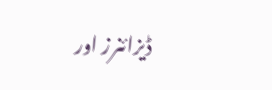ڈیزائنرز اور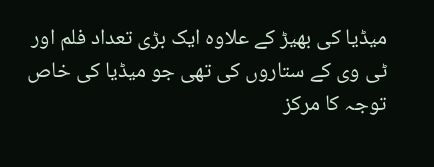میڈیا کی بھیڑ کے علاوہ ایک بڑی تعداد فلم اور ٹی وی کے ستاروں کی تھی جو میڈیا کی خاص توجہ کا مرکز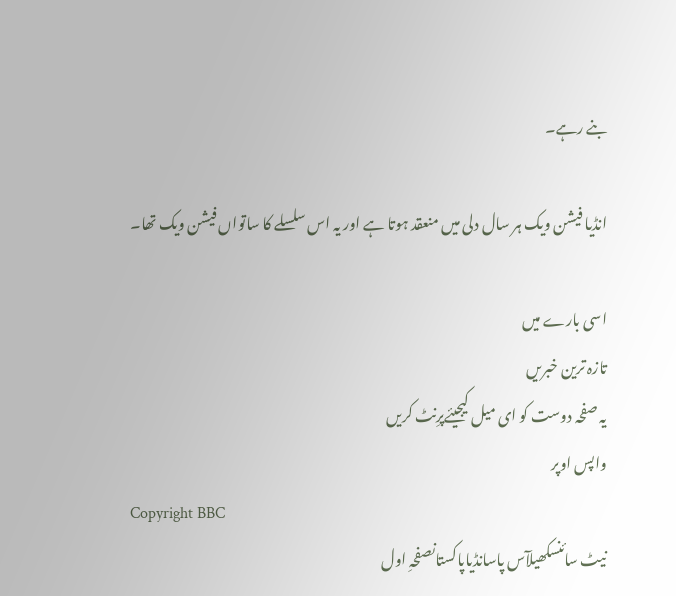بنے رہے۔

انڈیا فیشن ویک ہر سال دلی میں منعقد ہوتا ہے اور یہ اس سلسلے کا ساتواں فیشن ویک تھا۔

اسی بارے میں
تازہ ترین خبریں
یہ صفحہ دوست کو ای میل کیجیئےپرِنٹ کریں
واپس اوپر
Copyright BBC
نیٹ سائنسکھیلآس پاسانڈیاپاکستانصفحہِ اول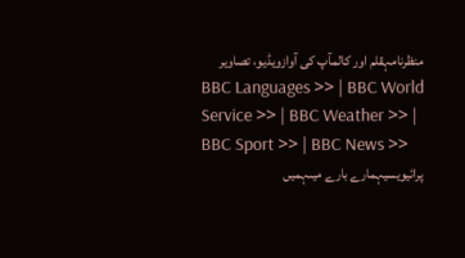منظرنامہقلم اور کالمآپ کی آوازویڈیو، تصاویر
BBC Languages >> | BBC World Service >> | BBC Weather >> | BBC Sport >> | BBC News >>
پرائیویسیہمارے بارے میںہمیں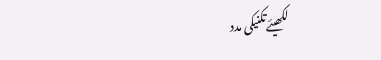لکھیئےتکنیکی مدد